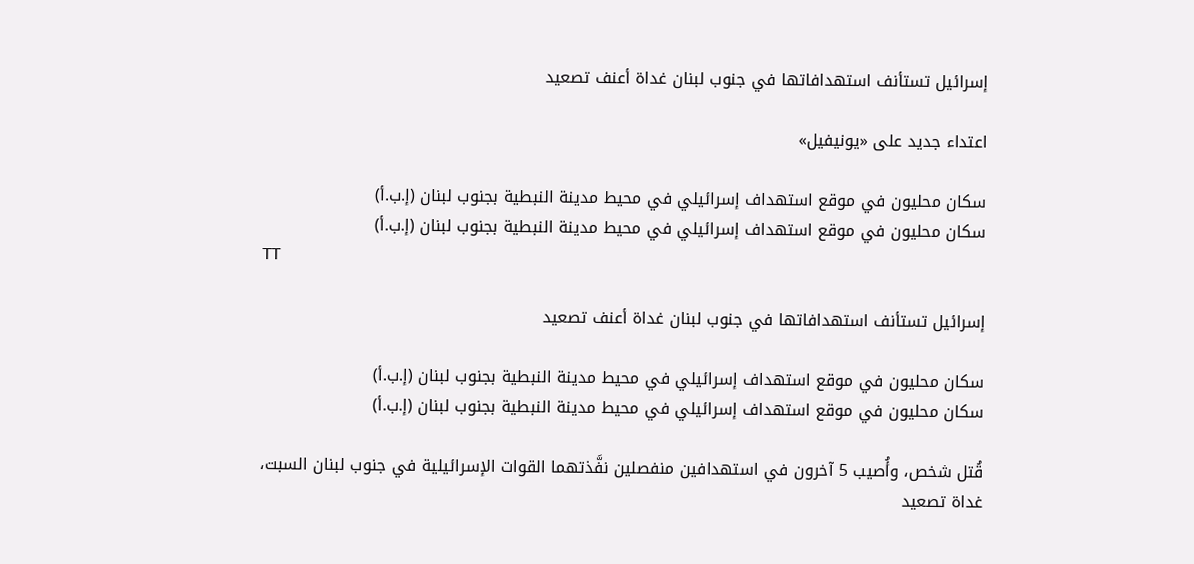إسرائيل تستأنف استهدافاتها في جنوب لبنان غداة أعنف تصعيد

اعتداء جديد على «يونيفيل»

سكان محليون في موقع استهداف إسرائيلي في محيط مدينة النبطية بجنوب لبنان (إ.ب.أ)
سكان محليون في موقع استهداف إسرائيلي في محيط مدينة النبطية بجنوب لبنان (إ.ب.أ)
TT

إسرائيل تستأنف استهدافاتها في جنوب لبنان غداة أعنف تصعيد

سكان محليون في موقع استهداف إسرائيلي في محيط مدينة النبطية بجنوب لبنان (إ.ب.أ)
سكان محليون في موقع استهداف إسرائيلي في محيط مدينة النبطية بجنوب لبنان (إ.ب.أ)

قُتل شخص، وأُصيب 5 آخرون في استهدافين منفصلين نفَّذتهما القوات الإسرائيلية في جنوب لبنان السبت، غداة تصعيد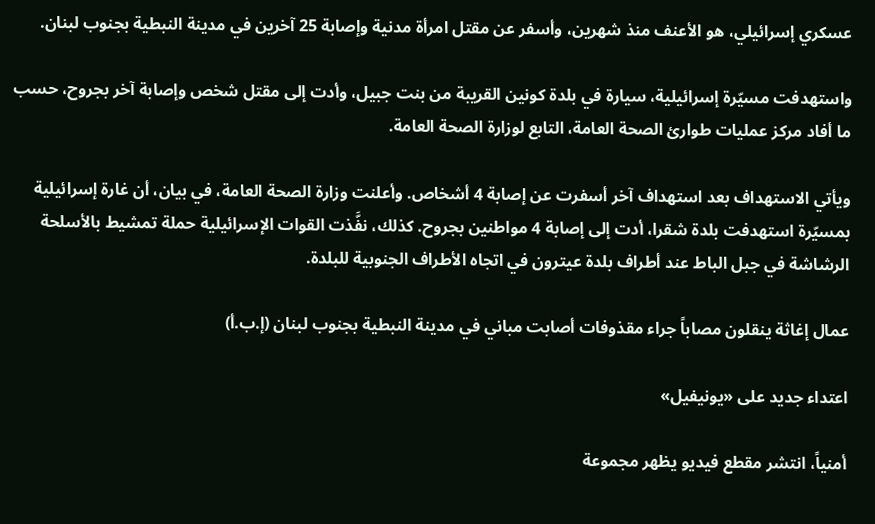عسكري إسرائيلي، هو الأعنف منذ شهرين، وأسفر عن مقتل امرأة مدنية وإصابة 25 آخرين في مدينة النبطية بجنوب لبنان.

واستهدفت مسيّرة إسرائيلية، سيارة في بلدة كونين القريبة من بنت جبيل، وأدت إلى مقتل شخص وإصابة آخر بجروح، حسب ما أفاد مركز عمليات طوارئ الصحة العامة، التابع لوزارة الصحة العامة.

ويأتي الاستهداف بعد استهداف آخر أسفرت عن إصابة 4 أشخاص. وأعلنت وزارة الصحة العامة، في بيان، أن غارة إسرائيلية بمسيّرة استهدفت بلدة شقرا، أدت إلى إصابة 4 مواطنين بجروح. كذلك، نفَّذت القوات الإسرائيلية حملة تمشيط بالأسلحة الرشاشة في جبل الباط عند أطراف بلدة عيترون في اتجاه الأطراف الجنوبية للبلدة.

عمال إغاثة ينقلون مصاباً جراء مقذوفات أصابت مباني في مدينة النبطية بجنوب لبنان (إ.ب.أ)

اعتداء جديد على «يونيفيل»

أمنياً، انتشر مقطع فيديو يظهر مجموعة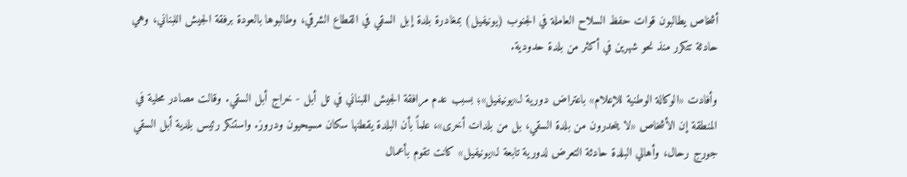أشخاص يطالبون قوات حفظ السلاح العاملة في الجنوب (يونيفيل) بمغادرة بلدة إبل السقي في القطاع الشرقي، وطالبوها بالعودة برفقة الجيش اللبناني، وهي حادثة تتكرر منذ نحو شهرين في أكثر من بلدة حدودية.

وأفادت «الوكالة الوطنية للإعلام» باعتراض دورية لـ«يونيفيل»؛ بسبب عدم مرافقة الجيش اللبناني في تل أبل - خراج أبل السقي. وقالت مصادر محلية في المنطقة إن الأشخاص «لا ينحدرون من بلدة السقي، بل من بلدات أخرى»، علماً بأن البلدة يقطنها سكان مسيحيون ودروز. واستنكر رئيس بلدية أبل السقي جورج رحال، وأهالي البلدة حادثة التعرض لدورية تابعة لـ«يونيفيل» كانت تقوم بأعمال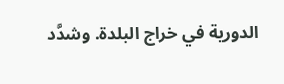الدورية في خراج البلدة. وشدَّد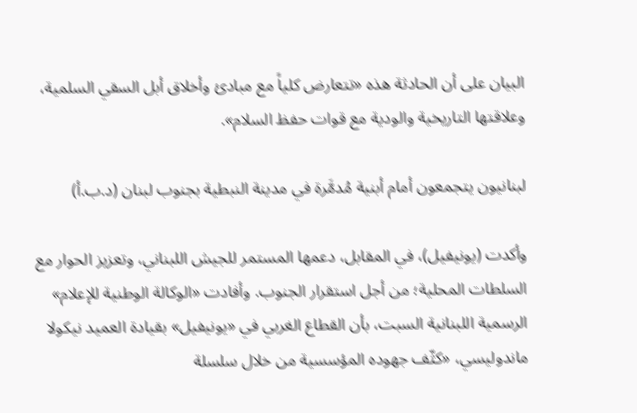البيان على أن الحادثة هذه «تتعارض كلياً مع مبادئ وأخلاق أبل السقي السلمية، وعلاقتها التاريخية والودية مع قوات حفظ السلام».

لبنانيون يتجمعون أمام أبنية مُدمَّرة في مدينة النبطية بجنوب لبنان (د.ب.أ)

وأكدت (يونيفيل)، في المقابل، دعمها المستمر للجيش اللبناني، وتعزيز الحوار مع السلطات المحلية؛ من أجل استقرار الجنوب. وأفادت «الوكالة الوطنية للإعلام» الرسمية اللبنانية السبت، بأن القطاع الغربي في «يونيفيل» بقيادة العميد نيكولا ماندوليسي، «كثّف جهوده المؤسسية من خلال سلسلة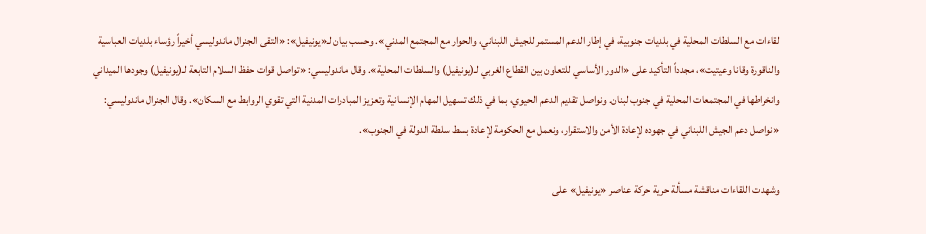لقاءات مع السلطات المحلية في بلديات جنوبية، في إطار الدعم المستمر للجيش اللبناني، والحوار مع المجتمع المدني». وحسب بيان لـ«يونيفيل»: «التقى الجنرال ماندوليسي أخيراً رؤساء بلديات العباسية والناقورة وقانا وعيتيت»، مجدداً التأكيد على «الدور الأساسي للتعاون بين القطاع الغربي لـ(يونيفيل) والسلطات المحلية». وقال ماندوليسي: «تواصل قوات حفظ السلام التابعة لـ(يونيفيل) وجودها الميداني وانخراطها في المجتمعات المحلية في جنوب لبنان. ونواصل تقديم الدعم الحيوي، بما في ذلك تسهيل المهام الإنسانية وتعزيز المبادرات المدنية التي تقوي الروابط مع السكان». وقال الجنرال ماندوليسي: «نواصل دعم الجيش اللبناني في جهوده لإعادة الأمن والاستقرار، ونعمل مع الحكومة لإعادة بسط سلطة الدولة في الجنوب».

وشهدت اللقاءات مناقشة مسألة حرية حركة عناصر «يونيفيل» على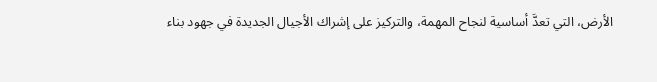الأرض، التي تعدَّ أساسية لنجاح المهمة، والتركيز على إشراك الأجيال الجديدة في جهود بناء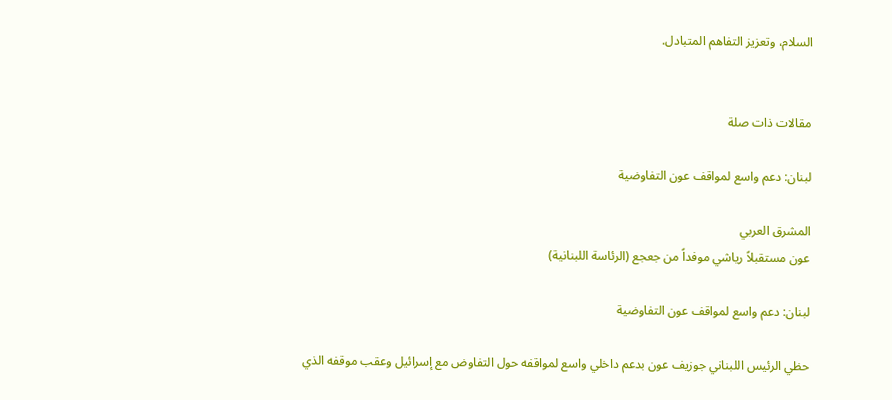السلام، وتعزيز التفاهم المتبادل.


مقالات ذات صلة

لبنان: دعم واسع لمواقف عون التفاوضية

المشرق العربي
عون مستقبلاً رياشي موفداً من جعجع (الرئاسة اللبنانية)

لبنان: دعم واسع لمواقف عون التفاوضية

حظي الرئيس اللبناني جوزيف عون بدعم داخلي واسع لمواقفه حول التفاوض مع إسرائيل وعقب موقفه الذي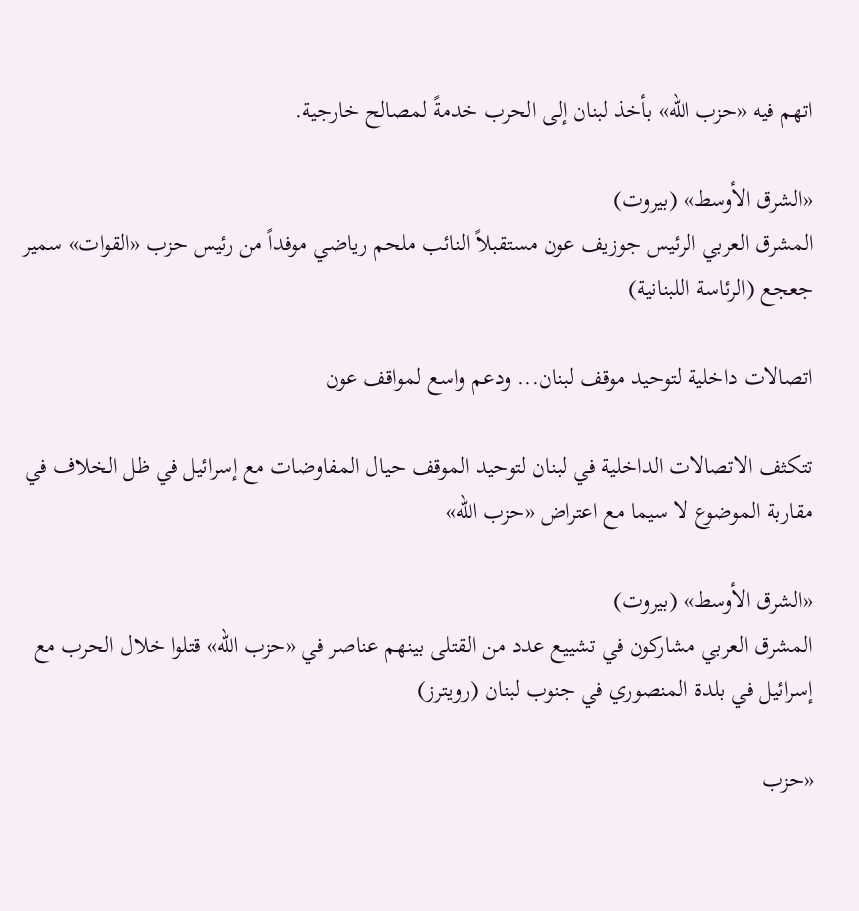اتهم فيه «حزب الله» بأخذ لبنان إلى الحرب خدمةً لمصالح خارجية.

«الشرق الأوسط» (بيروت)
المشرق العربي الرئيس جوزيف عون مستقبلاً النائب ملحم رياضي موفداً من رئيس حزب «القوات» سمير جعجع (الرئاسة اللبنانية)

اتصالات داخلية لتوحيد موقف لبنان... ودعم واسع لمواقف عون

تتكثف الاتصالات الداخلية في لبنان لتوحيد الموقف حيال المفاوضات مع إسرائيل في ظل الخلاف في مقاربة الموضوع لا سيما مع اعتراض «حزب الله»

«الشرق الأوسط» (بيروت)
المشرق العربي مشاركون في تشييع عدد من القتلى بينهم عناصر في «حزب الله» قتلوا خلال الحرب مع إسرائيل في بلدة المنصوري في جنوب لبنان (رويترز)

«حزب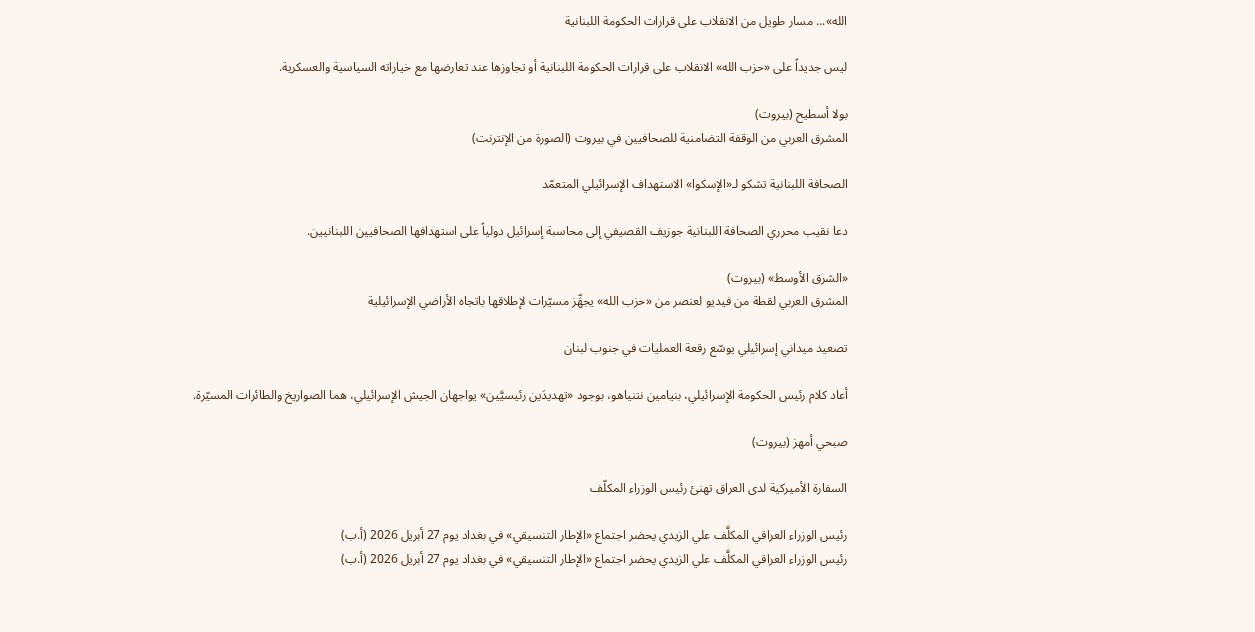الله»... مسار طويل من الانقلاب على قرارات الحكومة اللبنانية

ليس جديداً على «حزب الله» الانقلاب على قرارات الحكومة اللبنانية أو تجاوزها عند تعارضها مع خياراته السياسية والعسكرية.

بولا أسطيح (بيروت)
المشرق العربي من الوقفة التضامنية للصحافيين في بيروت (الصورة من الإنترنت)

الصحافة اللبنانية تشكو لـ«الإسكوا» الاستهداف الإسرائيلي المتعمّد

دعا نقيب محرري الصحافة اللبنانية جوزيف القصيفي إلى محاسبة إسرائيل دولياً على استهدافها الصحافيين اللبنانيين.

«الشرق الأوسط» (بيروت)
المشرق العربي لقطة من فيديو لعنصر من «حزب الله» يجهِّز مسيّرات لإطلاقها باتجاه الأراضي الإسرائيلية

تصعيد ميداني إسرائيلي يوسّع رقعة العمليات في جنوب لبنان

أعاد كلام رئيس الحكومة الإسرائيلي، بنيامين نتنياهو، بوجود «تهديدَين رئيسيَّين» يواجهان الجيش الإسرائيلي، هما الصواريخ والطائرات المسيّرة.

صبحي أمهز (بيروت)

السفارة الأميركية لدى العراق تهنئ رئيس الوزراء المكلّف

رئيس الوزراء العراقي المكلَّف علي الزيدي يحضر اجتماع «الإطار التنسيقي» في بغداد يوم 27 أبريل 2026 (أ.ب)
رئيس الوزراء العراقي المكلَّف علي الزيدي يحضر اجتماع «الإطار التنسيقي» في بغداد يوم 27 أبريل 2026 (أ.ب)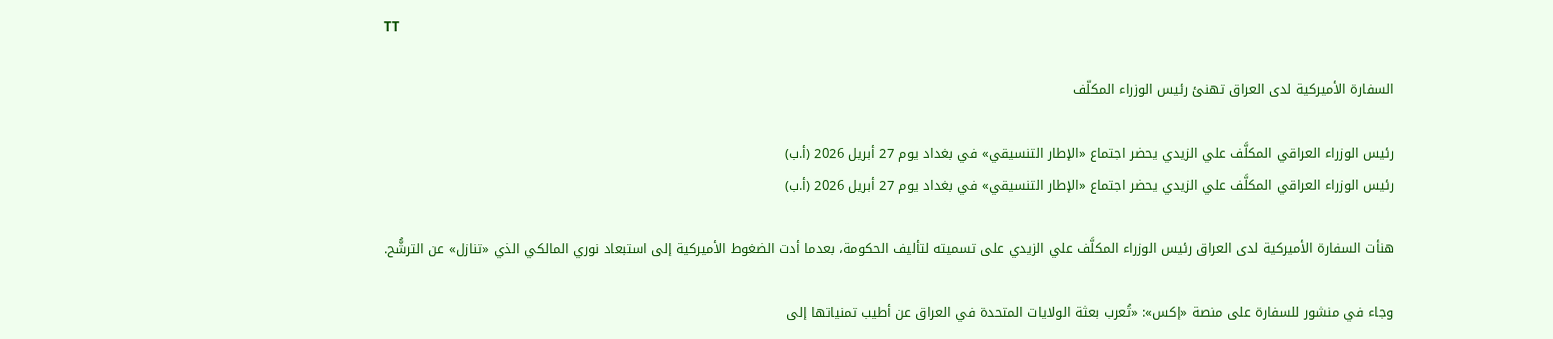TT

السفارة الأميركية لدى العراق تهنئ رئيس الوزراء المكلّف

رئيس الوزراء العراقي المكلَّف علي الزيدي يحضر اجتماع «الإطار التنسيقي» في بغداد يوم 27 أبريل 2026 (أ.ب)
رئيس الوزراء العراقي المكلَّف علي الزيدي يحضر اجتماع «الإطار التنسيقي» في بغداد يوم 27 أبريل 2026 (أ.ب)

هنأت السفارة الأميركية لدى العراق رئيس الوزراء المكلَّف علي الزيدي على تسميته لتأليف الحكومة، بعدما أدت الضغوط الأميركية إلى استبعاد نوري المالكي الذي «تنازل» عن الترشُّح.

وجاء في منشور للسفارة على منصة «إكس»: «تُعرب بعثة الولايات المتحدة في العراق عن أطيب تمنياتها إلى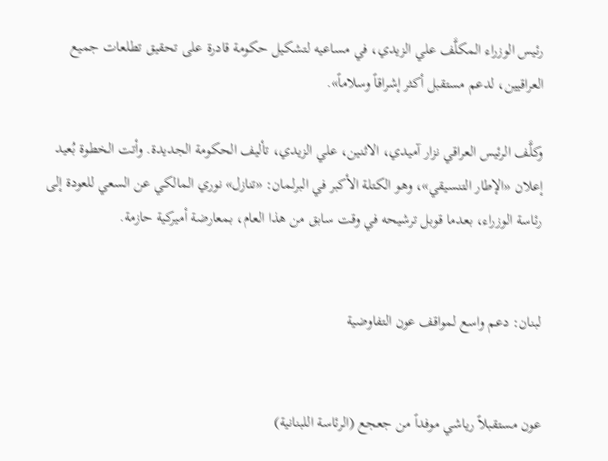رئيس الوزراء المكلَّف علي الزيدي، في مساعيه لتشكيل حكومة قادرة على تحقيق تطلعات جميع العراقيين، لدعم مستقبل أكثر إشراقاً وسلاماً».

وكلَّف الرئيس العراقي نزار آميدي، الاثنين، علي الزيدي، تأليف الحكومة الجديدة. وأتت الخطوة بُعيد إعلان «الإطار التنسيقي»، وهو الكتلة الأكبر في البرلمان: «تنازل» نوري المالكي عن السعي للعودة إلى رئاسة الوزراء، بعدما قوبل ترشيحه في وقت سابق من هذا العام، بمعارضة أميركية حازمة.


لبنان: دعم واسع لمواقف عون التفاوضية


عون مستقبلاً رياشي موفداً من جعجع (الرئاسة اللبنانية)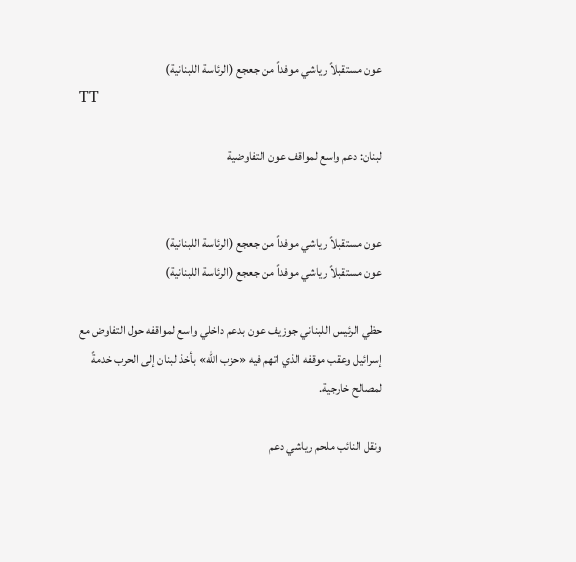عون مستقبلاً رياشي موفداً من جعجع (الرئاسة اللبنانية)
TT

لبنان: دعم واسع لمواقف عون التفاوضية


عون مستقبلاً رياشي موفداً من جعجع (الرئاسة اللبنانية)
عون مستقبلاً رياشي موفداً من جعجع (الرئاسة اللبنانية)

حظي الرئيس اللبناني جوزيف عون بدعم داخلي واسع لمواقفه حول التفاوض مع إسرائيل وعقب موقفه الذي اتهم فيه «حزب الله» بأخذ لبنان إلى الحرب خدمةً لمصالح خارجية.

ونقل النائب ملحم رياشي دعم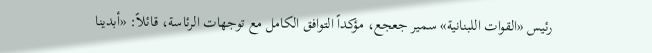رئيس «القوات اللبنانية» سمير جعجع، مؤكداً التوافق الكامل مع توجهات الرئاسة، قائلاً: «أبدينا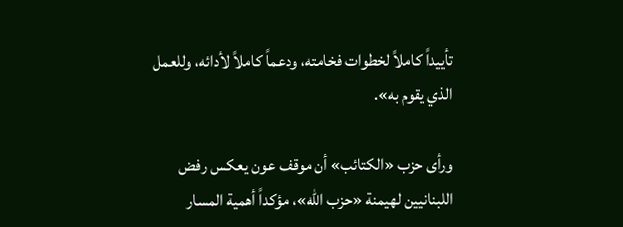تأييداً كاملاً لخطوات فخامته، ودعماً كاملاً لأدائه، وللعمل الذي يقوم به».

ورأى حزب «الكتائب» أن موقف عون يعكس رفض اللبنانيين لهيمنة «حزب الله»، مؤكداً أهمية المسار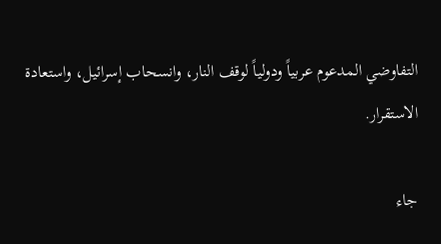التفاوضي المدعوم عربياً ودولياً لوقف النار، وانسحاب إسرائيل، واستعادة الاستقرار.

جاء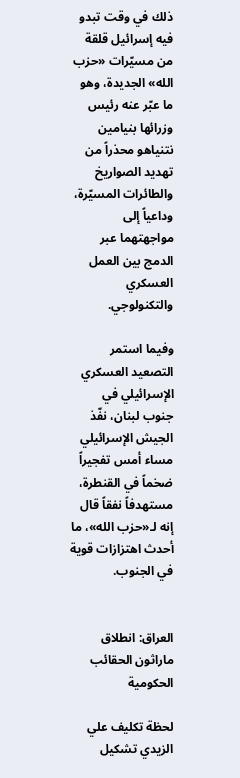ذلك في وقت تبدو فيه إسرائيل قلقة من مسيّرات «حزب الله» الجديدة، وهو ما عبّر عنه رئيس وزرائها بنيامين نتنياهو محذراً من تهديد الصواريخ والطائرات المسيّرة، وداعياً إلى مواجهتهما عبر الدمج بين العمل العسكري والتكنولوجي.

وفيما استمر التصعيد العسكري الإسرائيلي في جنوب لبنان، نفّذ الجيش الإسرائيلي مساء أمس تفجيراً ضخماً في القنطرة، مستهدفاً نفقاً قال إنه لـ«حزب الله»، ما أحدث اهتزازات قوية في الجنوب.


العراق: انطلاق ماراثون الحقائب الحكومية

لحظة تكليف علي الزيدي تشكيل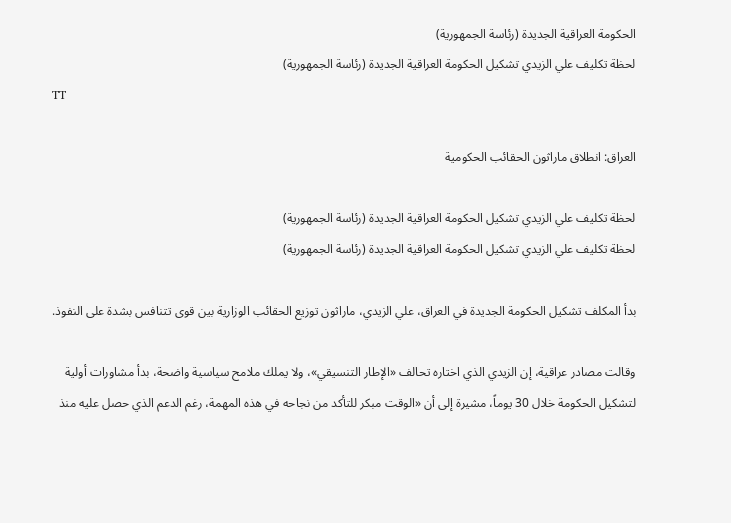الحكومة العراقية الجديدة (رئاسة الجمهورية)
لحظة تكليف علي الزيدي تشكيل الحكومة العراقية الجديدة (رئاسة الجمهورية)
TT

العراق: انطلاق ماراثون الحقائب الحكومية

لحظة تكليف علي الزيدي تشكيل الحكومة العراقية الجديدة (رئاسة الجمهورية)
لحظة تكليف علي الزيدي تشكيل الحكومة العراقية الجديدة (رئاسة الجمهورية)

بدأ المكلف تشكيل الحكومة الجديدة في العراق، علي الزيدي، ماراثون توزيع الحقائب الوزارية بين قوى تتنافس بشدة على النفوذ.

وقالت مصادر عراقية، إن الزيدي الذي اختاره تحالف «الإطار التنسيقي»، ولا يملك ملامح سياسية واضحة، بدأ مشاورات أولية لتشكيل الحكومة خلال 30 يوماً، مشيرة إلى أن «الوقت مبكر للتأكد من نجاحه في هذه المهمة، رغم الدعم الذي حصل عليه منذ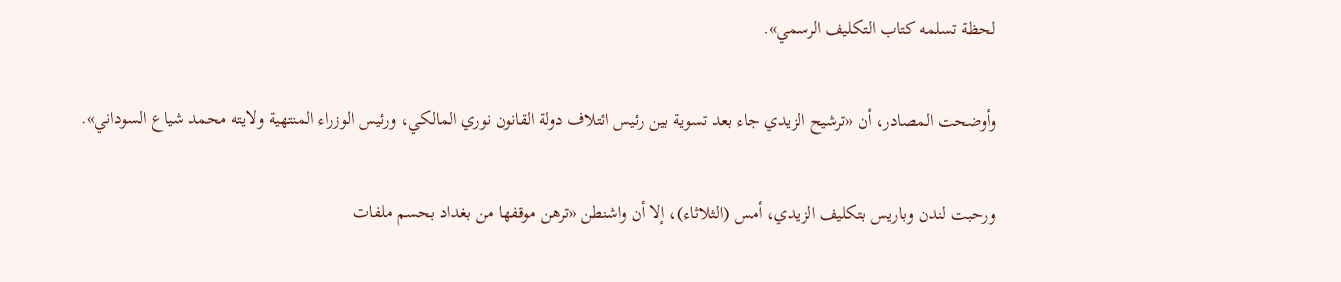لحظة تسلمه كتاب التكليف الرسمي».

وأوضحت المصادر، أن «ترشيح الزيدي جاء بعد تسوية بين رئيس ائتلاف دولة القانون نوري المالكي، ورئيس الوزراء المنتهية ولايته محمد شياع السوداني».

ورحبت لندن وباريس بتكليف الزيدي، أمس (الثلاثاء)، إلا أن واشنطن «ترهن موقفها من بغداد بحسم ملفات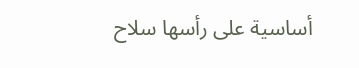أساسية على رأسها سلاح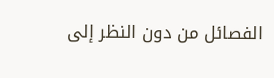الفصائل من دون النظر إلى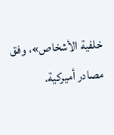خلفية الأشخاص»، وفق مصادر أميركية.